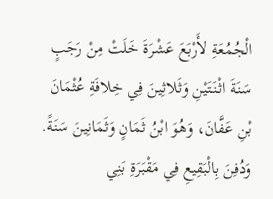الْجُمُعَةِ لأَرْبَعَ عَشْرَةَ خَلَتْ مِنْ رَجَبٍ سَنَةَ اثْنَتَيْنِ وَثَلاثِينَ فِي خِلافَةِ عُثْمَانَ بْنِ عَفَّانَ، وَهُوَ ابْنُ ثَمَانٍ وَثَمَانِينَ سَنَةً. وَدُفِنَ بِالْبَقِيعِ فِي مَقْبَرَةِ بَنِي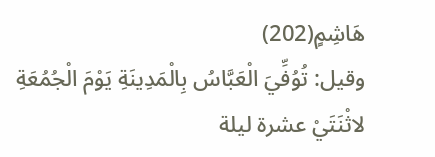هَاشِمٍ(202)
وقيل: تُوُفِّيَ الْعَبَّاسُ بِالْمَدِينَةِ يَوْمَ الْجُمُعَةِ لاثْنَتَيْ عشرة ليلة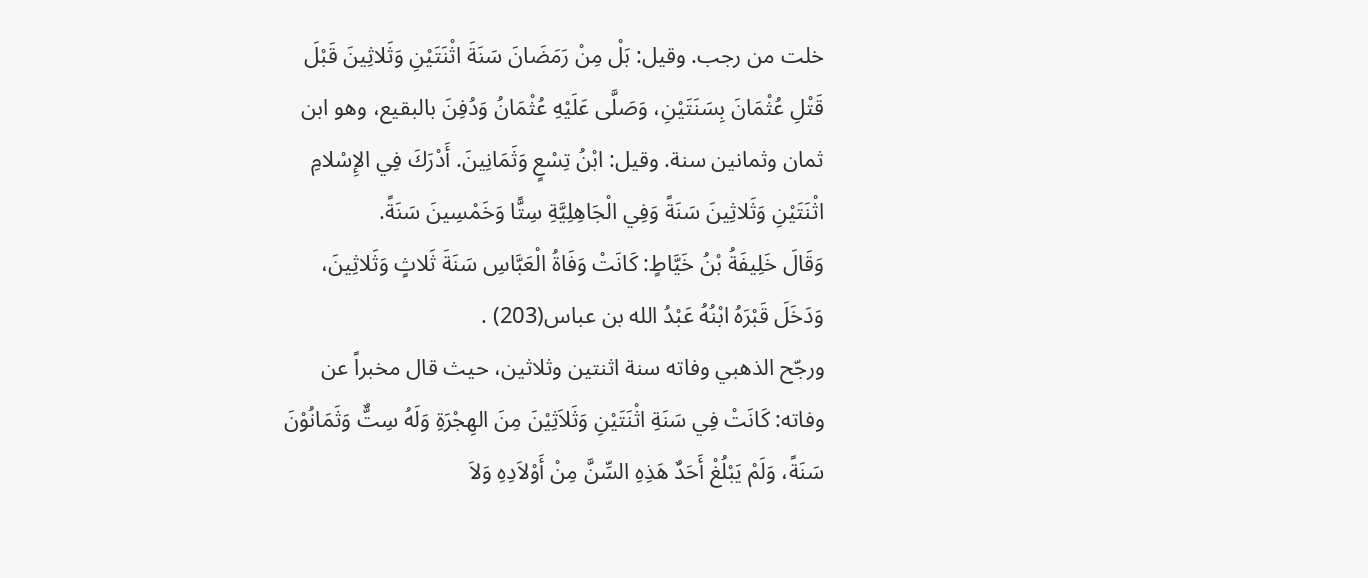خلت من رجب. وقيل: بَلْ مِنْ رَمَضَانَ سَنَةَ اثْنَتَيْنِ وَثَلاثِينَ قَبْلَ قَتْلِ عُثْمَانَ بِسَنَتَيْنِ، وَصَلَّى عَلَيْهِ عُثْمَانُ وَدُفِنَ بالبقيع، وهو ابن ثمان وثمانين سنة. وقيل: ابْنُ تِسْعٍ وَثَمَانِينَ. أَدْرَكَ فِي الإِسْلامِ اثْنَتَيْنِ وَثَلاثِينَ سَنَةً وَفِي الْجَاهِلِيَّةِ سِتًّا وَخَمْسِينَ سَنَةً.
وَقَالَ خَلِيفَةُ بْنُ خَيَّاطٍ: كَانَتْ وَفَاةُ الْعَبَّاسِ سَنَةَ ثَلاثٍ وَثَلاثِينَ، وَدَخَلَ قَبْرَهُ ابْنُهُ عَبْدُ الله بن عباس(203) .
ورجّح الذهبي وفاته سنة اثنتين وثلاثين، حيث قال مخبراً عن وفاته: كَانَتْ فِي سَنَةِ اثْنَتَيْنِ وَثَلاَثِيْنَ مِنَ الهِجْرَةِ وَلَهُ سِتٌّ وَثَمَانُوْنَ سَنَةً، وَلَمْ يَبْلُغْ أَحَدٌ هَذِهِ السِّنَّ مِنْ أَوْلاَدِهِ وَلاَ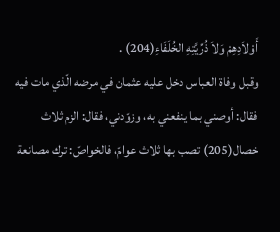أَوْلاَدِهِمْ وَلاَ ذُرِّيَّتِهِ الخُلَفَاءِ(204) .
وقبل وفاة العباس دخل عليه عثمان في مرضه الّذي مات فيه فقال: أوصني بما ينفعني به، وزوّدني، فقال: الزم ثلاث خصال(205) تصب بها ثلاث عوامّ، فالخواصّ: ترك مصانعة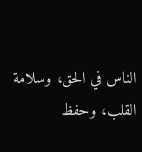الناس في الحق، وسلامة القلب، وحفظ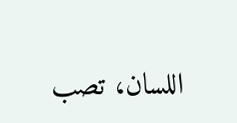اللسان، تصب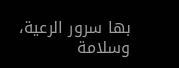بها سرور الرعية، وسلامة